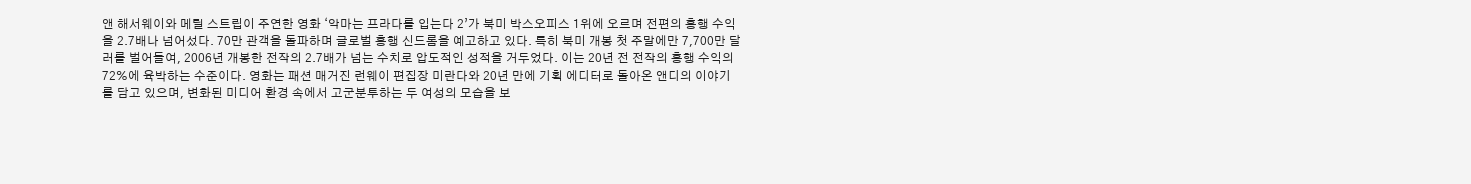앤 해서웨이와 메릴 스트립이 주연한 영화 ‘악마는 프라다를 입는다 2’가 북미 박스오피스 1위에 오르며 전편의 흥행 수익을 2.7배나 넘어섰다. 70만 관객을 돌파하며 글로벌 흥행 신드롬을 예고하고 있다. 특히 북미 개봉 첫 주말에만 7,700만 달러를 벌어들여, 2006년 개봉한 전작의 2.7배가 넘는 수치로 압도적인 성적을 거두었다. 이는 20년 전 전작의 흥행 수익의 72%에 육박하는 수준이다. 영화는 패션 매거진 런웨이 편집장 미란다와 20년 만에 기획 에디터로 돌아온 앤디의 이야기를 담고 있으며, 변화된 미디어 환경 속에서 고군분투하는 두 여성의 모습을 보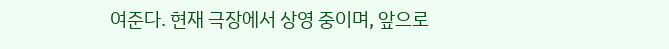여준다. 현재 극장에서 상영 중이며, 앞으로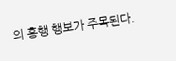의 흥행 행보가 주목된다.